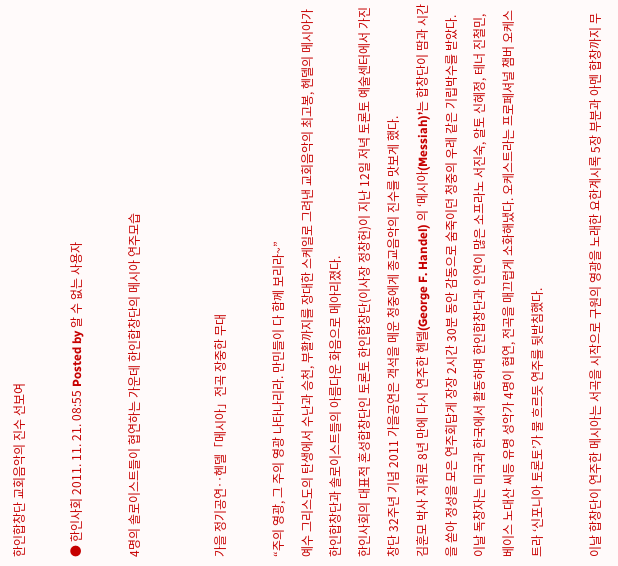한인합창단 교회음악의 진수 선보여

● 한인사회 2011. 11. 21. 08:55 Posted by 알 수 없는 사용자

4명의 솔로이스트들이 협연하는 가운데 한인합창단의 메시아 연주모습


가을 정기공연‥헨델「메시아」전곡 장중한 무대

“주의 영광, 그 주의 영광 나타나리라. 만민들이 다 함께 보리라~”
예수 그리스도의 탄생에서 수난과 승천, 부활까지를 장대한 스케일로 그려낸 교회음악의 최고봉, 헨델의 메시아가 한인합창단과 솔로이스트들의 아름다운 화음으로 메아리졌다.
한인사회의 대표적 혼성합창단인 토론토 한인합창단(이사장 정창헌)이 지난 12일 저녁 토론토 예술센터에서 가진 창단 32주년 기념 2011 가을공연은 객석을 메운 청중에게 종교음악의 진수를 맛보게 했다.
김훈모 박사 지휘로 8년 만에 다시 연주한 헨델(George F. Handel) 의 ‘메시아(Messiah)’는 합창단이 땀과 시간을 쏟아 정성을 모은 연주회답게 장장 2시간 30분 동안 감동으로 숨죽이던 청중의 우레 같은 기립박수를 받았다.  이날 독창자는 미국과 한국에서 활동하며 한인합창단과 인연이 많은 소프라노 서진숙, 알토 신혜정, 테너 진철민, 베이스 노대산 씨등 유명 성악가 4명이 협연, 전곡을 매끄럽게 소화해냈다. 오케스트라는 프로페셔널 챔버 오케스트라 ‘신포니아 토론토’가 물 흐르듯 연주를 뒷받침했다.

이날 합창단이 연주한 메시아는 서곡을 시작으로 구원의 영광을 노래한 요한계시록 5장 부분과 아멘 합창까지 무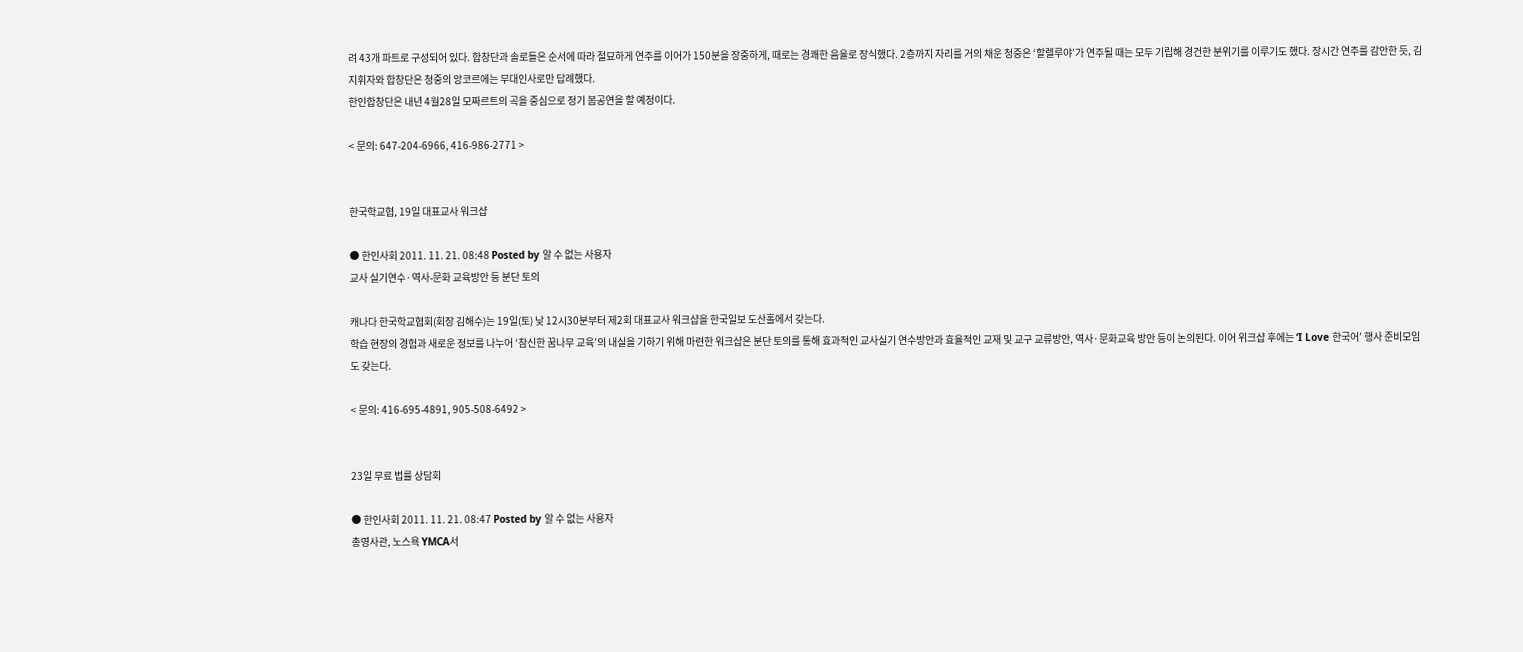려 43개 파트로 구성되어 있다. 합창단과 솔로들은 순서에 따라 절묘하게 연주를 이어가 150분을 장중하게, 때로는 경쾌한 음율로 장식했다. 2층까지 자리를 거의 채운 청중은 ‘할렐루야’가 연주될 때는 모두 기립해 경건한 분위기를 이루기도 했다. 장시간 연주를 감안한 듯, 김 지휘자와 합창단은 청중의 앙코르에는 무대인사로만 답례했다.
한인합창단은 내년 4월28일 모짜르트의 곡을 중심으로 정기 봄공연을 할 예정이다.

< 문의: 647-204-6966, 416-986-2771 >


한국학교협, 19일 대표교사 워크샵

● 한인사회 2011. 11. 21. 08:48 Posted by 알 수 없는 사용자
교사 실기연수·역사-문화 교육방안 등 분단 토의

캐나다 한국학교협회(회장 김해수)는 19일(토) 낮 12시30분부터 제2회 대표교사 워크샵을 한국일보 도산홀에서 갖는다.
학습 현장의 경험과 새로운 정보를 나누어 ‘참신한 꿈나무 교육’의 내실을 기하기 위해 마련한 워크샵은 분단 토의를 통해 효과적인 교사실기 연수방안과 효율적인 교재 및 교구 교류방안, 역사·문화교육 방안 등이 논의된다. 이어 위크샵 후에는 ‘I Love 한국어’ 행사 준비모임도 갖는다.

< 문의: 416-695-4891, 905-508-6492 >


23일 무료 법률 상담회

● 한인사회 2011. 11. 21. 08:47 Posted by 알 수 없는 사용자
총영사관, 노스욕 YMCA서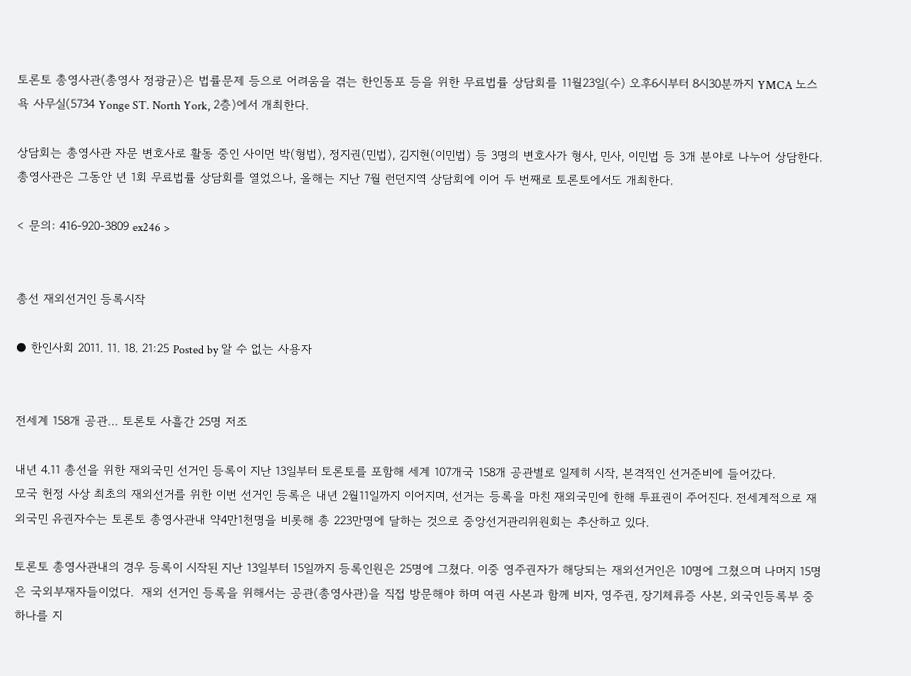토론토 총영사관(총영사 정광균)은 법률문제 등으로 어려움을 겪는 한인동포 등을 위한 무료법률 상담회를 11월23일(수) 오후6시부터 8시30분까지 YMCA 노스욕 사무실(5734 Yonge ST. North York, 2층)에서 개최한다.

상담회는 총영사관 자문 변호사로 활동 중인 사이먼 박(형법), 정지권(민법), 김지현(이민법) 등 3명의 변호사가 형사, 민사, 이민법 등 3개 분야로 나누어 상담한다.
총영사관은 그동안 년 1회 무료법률 상담회를 열었으나, 올해는 지난 7월 런던지역 상담회에 이어 두 번째로 토론토에서도 개최한다.

< 문의: 416-920-3809 ex246 >


총선 재외선거인 등록시작

● 한인사회 2011. 11. 18. 21:25 Posted by 알 수 없는 사용자


전세계 158개 공관… 토론토 사흘간 25명 저조

내년 4.11 총선을 위한 재외국민 선거인 등록이 지난 13일부터 토론토를 포함해 세계 107개국 158개 공관별로 일제히 시작, 본격적인 선거준비에 들어갔다.
모국 헌정 사상 최초의 재외선거를 위한 이번 선거인 등록은 내년 2월11일까지 이어지며, 선거는 등록을 마친 재외국민에 한해 투표권이 주어진다. 전세계적으로 재외국민 유권자수는 토론토 총영사관내 약4만1천명을 비롯해 총 223만명에 달하는 것으로 중앙선거관리위원회는 추산하고 있다.

토론토 총영사관내의 경우 등록이 시작된 지난 13일부터 15일까지 등록인원은 25명에 그쳤다. 이중 영주권자가 해당되는 재외선거인은 10명에 그쳤으며 나머지 15명은 국외부재자들이었다.  재외 선거인 등록을 위해서는 공관(총영사관)을 직접 방문해야 하며 여권 사본과 함께 비자, 영주권, 장기체류증 사본, 외국인등록부 중 하나를 지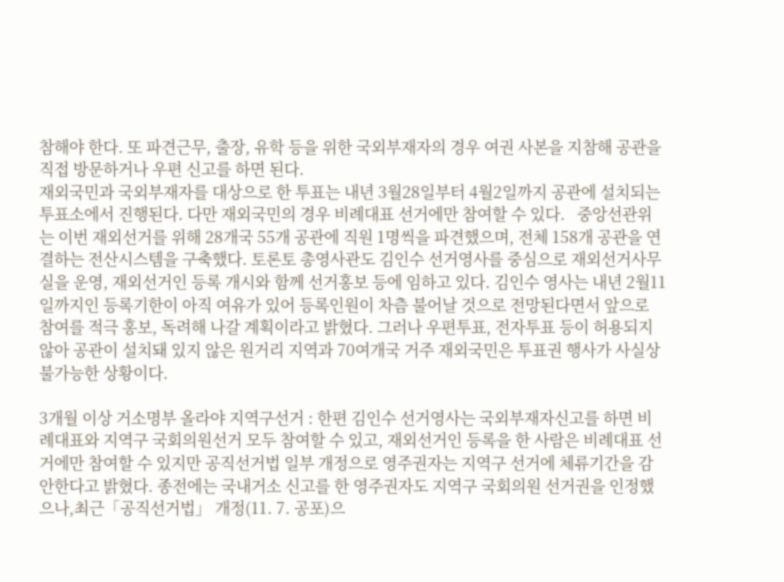참해야 한다. 또 파견근무, 출장, 유학 등을 위한 국외부재자의 경우 여권 사본을 지참해 공관을 직접 방문하거나 우편 신고를 하면 된다.
재외국민과 국외부재자를 대상으로 한 투표는 내년 3월28일부터 4월2일까지 공관에 설치되는 투표소에서 진행된다. 다만 재외국민의 경우 비례대표 선거에만 참여할 수 있다.   중앙선관위는 이번 재외선거를 위해 28개국 55개 공관에 직원 1명씩을 파견했으며, 전체 158개 공관을 연결하는 전산시스템을 구축했다. 토론토 총영사관도 김인수 선거영사를 중심으로 재외선거사무실을 운영, 재외선거인 등록 개시와 함께 선거홍보 등에 임하고 있다. 김인수 영사는 내년 2월11일까지인 등록기한이 아직 여유가 있어 등록인원이 차츰 불어날 것으로 전망된다면서 앞으로 참여를 적극 홍보, 독려해 나갈 계획이라고 밝혔다. 그러나 우편투표, 전자투표 등이 허용되지 않아 공관이 설치돼 있지 않은 원거리 지역과 70여개국 거주 재외국민은 투표권 행사가 사실상 불가능한 상황이다.

3개월 이상 거소명부 올라야 지역구선거 : 한편 김인수 선거영사는 국외부재자신고를 하면 비례대표와 지역구 국회의원선거 모두 참여할 수 있고, 재외선거인 등록을 한 사람은 비례대표 선거에만 참여할 수 있지만 공직선거법 일부 개정으로 영주권자는 지역구 선거에 체류기간을 감안한다고 밝혔다. 종전에는 국내거소 신고를 한 영주권자도 지역구 국회의원 선거권을 인정했으나,최근「공직선거법」 개정(11. 7. 공포)으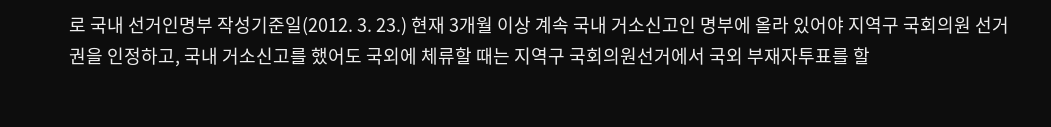로 국내 선거인명부 작성기준일(2012. 3. 23.) 현재 3개월 이상 계속 국내 거소신고인 명부에 올라 있어야 지역구 국회의원 선거권을 인정하고, 국내 거소신고를 했어도 국외에 체류할 때는 지역구 국회의원선거에서 국외 부재자투표를 할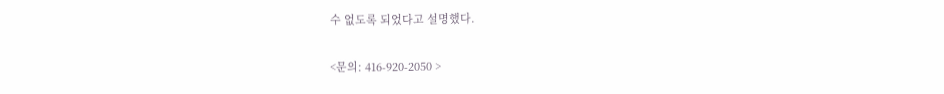수 없도록 되었다고 설명했다.

<문의: 416-920-2050 >